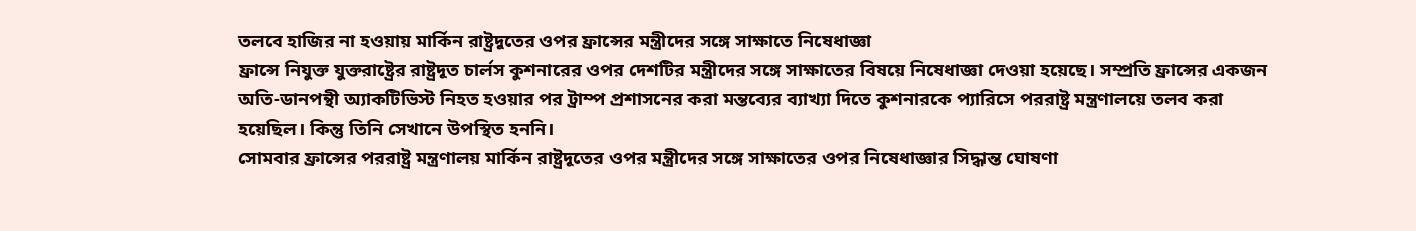তলবে হাজির না হওয়ায় মার্কিন রাষ্ট্রদূতের ওপর ফ্রান্সের মন্ত্রীদের সঙ্গে সাক্ষাতে নিষেধাজ্ঞা
ফ্রান্সে নিযুক্ত যুক্তরাষ্ট্রের রাষ্ট্রদূত চার্লস কুশনারের ওপর দেশটির মন্ত্রীদের সঙ্গে সাক্ষাতের বিষয়ে নিষেধাজ্ঞা দেওয়া হয়েছে। সম্প্রতি ফ্রান্সের একজন অতি-ডানপন্থী অ্যাকটিভিস্ট নিহত হওয়ার পর ট্রাম্প প্রশাসনের করা মন্তব্যের ব্যাখ্যা দিতে কুশনারকে প্যারিসে পররাষ্ট্র মন্ত্রণালয়ে তলব করা হয়েছিল। কিন্তু তিনি সেখানে উপস্থিত হননি।
সোমবার ফ্রান্সের পররাষ্ট্র মন্ত্রণালয় মার্কিন রাষ্ট্রদূতের ওপর মন্ত্রীদের সঙ্গে সাক্ষাতের ওপর নিষেধাজ্ঞার সিদ্ধান্ত ঘোষণা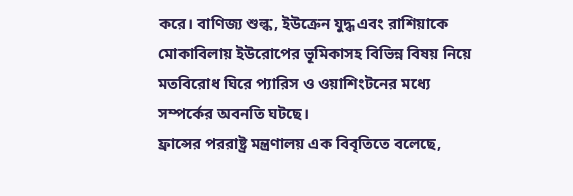করে। বাণিজ্য শুল্ক, ইউক্রেন যুদ্ধ এবং রাশিয়াকে মোকাবিলায় ইউরোপের ভূমিকাসহ বিভিন্ন বিষয় নিয়ে মতবিরোধ ঘিরে প্যারিস ও ওয়াশিংটনের মধ্যে সম্পর্কের অবনতি ঘটছে।
ফ্রান্সের পররাষ্ট্র মন্ত্রণালয় এক বিবৃতিতে বলেছে,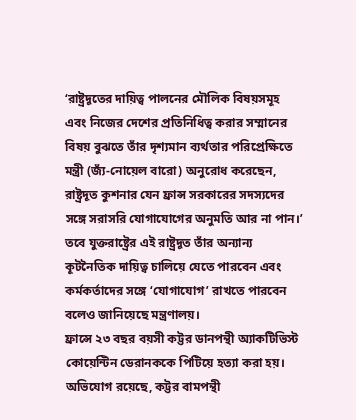‘রাষ্ট্রদূতের দায়িত্ব পালনের মৌলিক বিষয়সমূহ এবং নিজের দেশের প্রতিনিধিত্ব করার সম্মানের বিষয় বুঝতে তাঁর দৃশ্যমান ব্যর্থতার পরিপ্রেক্ষিতে মন্ত্রী (জ্যঁ-নোয়েল বারো) অনুরোধ করেছেন, রাষ্ট্রদূত কুশনার যেন ফ্রান্স সরকারের সদস্যদের সঙ্গে সরাসরি যোগাযোগের অনুমতি আর না পান।’
তবে যুক্তরাষ্ট্রের এই রাষ্ট্রদূত তাঁর অন্যান্য কূটনৈতিক দায়িত্ব চালিয়ে যেতে পারবেন এবং কর্মকর্তাদের সঙ্গে ‘যোগাযোগ’ রাখতে পারবেন বলেও জানিয়েছে মন্ত্রণালয়।
ফ্রান্সে ২৩ বছর বয়সী কট্টর ডানপন্থী অ্যাকটিভিস্ট কোয়েন্টিন ডেরানককে পিটিয়ে হত্যা করা হয়। অভিযোগ রয়েছে, কট্টর বামপন্থী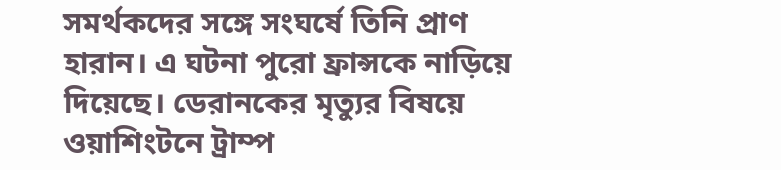সমর্থকদের সঙ্গে সংঘর্ষে তিনি প্রাণ হারান। এ ঘটনা পুরো ফ্রান্সকে নাড়িয়ে দিয়েছে। ডেরানকের মৃত্যুর বিষয়ে ওয়াশিংটনে ট্রাম্প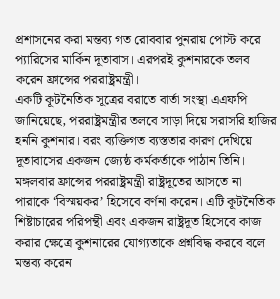প্রশাসনের করা মন্তব্য গত রোববার পুনরায় পোস্ট করে প্যারিসের মার্কিন দূতাবাস। এরপরই কুশনারকে তলব করেন ফ্রান্সের পররাষ্ট্রমন্ত্রী।
একটি কূটনৈতিক সূত্রের বরাতে বার্তা সংস্থা এএফপি জানিয়েছে, পররাষ্ট্রমন্ত্রীর তলবে সাড়া দিয়ে সরাসরি হাজির হননি কুশনার। বরং ব্যক্তিগত ব্যস্ততার কারণ দেখিয়ে দূতাবাসের একজন জ্যেষ্ঠ কর্মকর্তাকে পাঠান তিনি।
মঙ্গলবার ফ্রান্সের পররাষ্ট্রমন্ত্রী রাষ্ট্রদূতের আসতে না পারাকে ‘বিস্ময়কর’ হিসেবে বর্ণনা করেন। এটি কূটনৈতিক শিষ্টাচারের পরিপন্থী এবং একজন রাষ্ট্রদূত হিসেবে কাজ করার ক্ষেত্রে কুশনারের যোগ্যতাকে প্রশ্নবিদ্ধ করবে বলে মন্তব্য করেন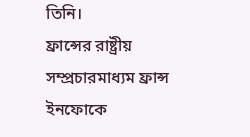তিনি।
ফ্রান্সের রাষ্ট্রীয় সম্প্রচারমাধ্যম ফ্রান্স ইনফোকে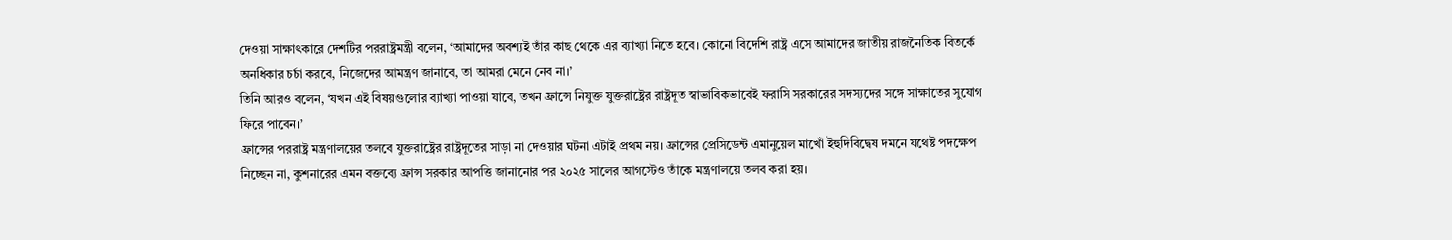দেওয়া সাক্ষাৎকারে দেশটির পররাষ্ট্রমন্ত্রী বলেন, ‘আমাদের অবশ্যই তাঁর কাছ থেকে এর ব্যাখ্যা নিতে হবে। কোনো বিদেশি রাষ্ট্র এসে আমাদের জাতীয় রাজনৈতিক বিতর্কে অনধিকার চর্চা করবে, নিজেদের আমন্ত্রণ জানাবে, তা আমরা মেনে নেব না।’
তিনি আরও বলেন, ‘যখন এই বিষয়গুলোর ব্যাখ্যা পাওয়া যাবে, তখন ফ্রান্সে নিযুক্ত যুক্তরাষ্ট্রের রাষ্ট্রদূত স্বাভাবিকভাবেই ফরাসি সরকারের সদস্যদের সঙ্গে সাক্ষাতের সুযোগ ফিরে পাবেন।’
ফ্রান্সের পররাষ্ট্র মন্ত্রণালয়ের তলবে যুক্তরাষ্ট্রের রাষ্ট্রদূতের সাড়া না দেওয়ার ঘটনা এটাই প্রথম নয়। ফ্রান্সের প্রেসিডেন্ট এমানুয়েল মাখোঁ ইহুদিবিদ্বেষ দমনে যথেষ্ট পদক্ষেপ নিচ্ছেন না, কুশনারের এমন বক্তব্যে ফ্রান্স সরকার আপত্তি জানানোর পর ২০২৫ সালের আগস্টেও তাঁকে মন্ত্রণালয়ে তলব করা হয়।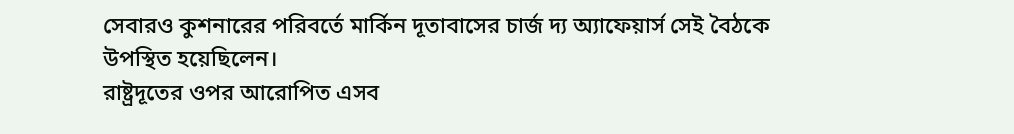সেবারও কুশনারের পরিবর্তে মার্কিন দূতাবাসের চার্জ দ্য অ্যাফেয়ার্স সেই বৈঠকে উপস্থিত হয়েছিলেন।
রাষ্ট্রদূতের ওপর আরোপিত এসব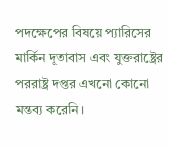পদক্ষেপের বিষয়ে প্যারিসের মার্কিন দূতাবাস এবং যুক্তরাষ্ট্রের পররাষ্ট্র দপ্তর এখনো কোনো মন্তব্য করেনি।